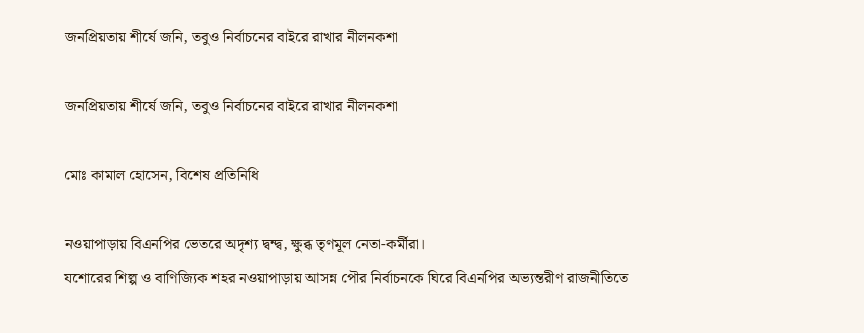জনপ্রিয়তায় শীর্ষে জনি, তবুও নির্বাচনের বাইরে রাখার নীলনকশা

জনপ্রিয়তায় শীর্ষে জনি, তবুও নির্বাচনের বাইরে রাখার নীলনকশা

মোঃ কামাল হোসেন, বিশেষ প্রতিনিধি

নওয়াপাড়ায় বিএনপির ভেতরে অদৃশ্য দ্বন্দ্ব, ক্ষুব্ধ তৃণমূল নেতা-কর্মীরা।
যশোরের শিল্প ও বাণিজ্যিক শহর নওয়াপাড়ায় আসন্ন পৌর নির্বাচনকে ঘিরে বিএনপির অভ্যন্তরীণ রাজনীতিতে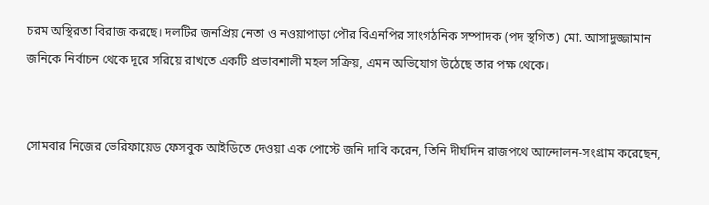চরম অস্থিরতা বিরাজ করছে। দলটির জনপ্রিয় নেতা ও নওয়াপাড়া পৌর বিএনপির সাংগঠনিক সম্পাদক (পদ স্থগিত) মো. আসাদুজ্জামান জনিকে নির্বাচন থেকে দূরে সরিয়ে রাখতে একটি প্রভাবশালী মহল সক্রিয়, এমন অভিযোগ উঠেছে তার পক্ষ থেকে।


সোমবার নিজের ভেরিফায়েড ফেসবুক আইডিতে দেওয়া এক পোস্টে জনি দাবি করেন, তিনি দীর্ঘদিন রাজপথে আন্দোলন-সংগ্রাম করেছেন,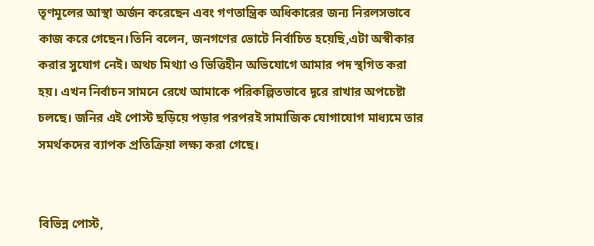তৃণমূলের আস্থা অর্জন করেছেন এবং গণতান্ত্রিক অধিকারের জন্য নিরলসভাবে কাজ করে গেছেন।তিনি বলেন, জনগণের ভোটে নির্বাচিত হয়েছি,এটা অস্বীকার করার সুযোগ নেই। অথচ মিথ্যা ও ভিত্তিহীন অভিযোগে আমার পদ স্থগিত করা হয়। এখন নির্বাচন সামনে রেখে আমাকে পরিকল্পিতভাবে দূরে রাখার অপচেষ্টা চলছে। জনির এই পোস্ট ছড়িয়ে পড়ার পরপরই সামাজিক যোগাযোগ মাধ্যমে তার সমর্থকদের ব্যাপক প্রতিক্রিয়া লক্ষ্য করা গেছে।


বিভিন্ন পোস্ট,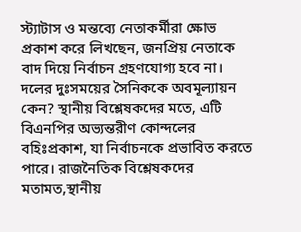স্ট্যাটাস ও মন্তব্যে নেতাকর্মীরা ক্ষোভ প্রকাশ করে লিখছেন, জনপ্রিয় নেতাকে বাদ দিয়ে নির্বাচন গ্রহণযোগ্য হবে না। দলের দুঃসময়ের সৈনিককে অবমূল্যায়ন কেন? স্থানীয় বিশ্লেষকদের মতে, এটি বিএনপির অভ্যন্তরীণ কোন্দলের বহিঃপ্রকাশ, যা নির্বাচনকে প্রভাবিত করতে পারে। রাজনৈতিক বিশ্লেষকদের মতামত,স্থানীয়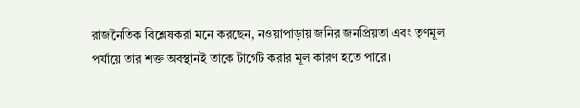রাজনৈতিক বিশ্লেষকরা মনে করছেন, নওয়াপাড়ায় জনির জনপ্রিয়তা এবং তৃণমূল পর্যায়ে তার শক্ত অবস্থানই তাকে টার্গেট করার মূল কারণ হতে পারে।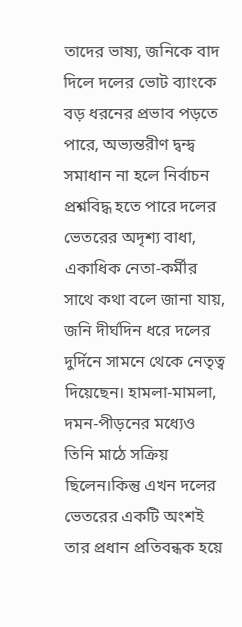তাদের ভাষ্য, জনিকে বাদ দিলে দলের ভোট ব্যাংকে বড় ধরনের প্রভাব পড়তে পারে, অভ্যন্তরীণ দ্বন্দ্ব সমাধান না হলে নির্বাচন প্রশ্নবিদ্ধ হতে পারে দলের ভেতরের অদৃশ্য বাধা, একাধিক নেতা-কর্মীর সাথে কথা বলে জানা যায়, জনি দীর্ঘদিন ধরে দলের দুর্দিনে সামনে থেকে নেতৃত্ব দিয়েছেন। হামলা-মামলা, দমন-পীড়নের মধ্যেও তিনি মাঠে সক্রিয় ছিলেন।কিন্তু এখন দলের ভেতরের একটি অংশই তার প্রধান প্রতিবন্ধক হয়ে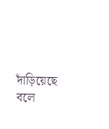দাঁড়িয়েছে বলে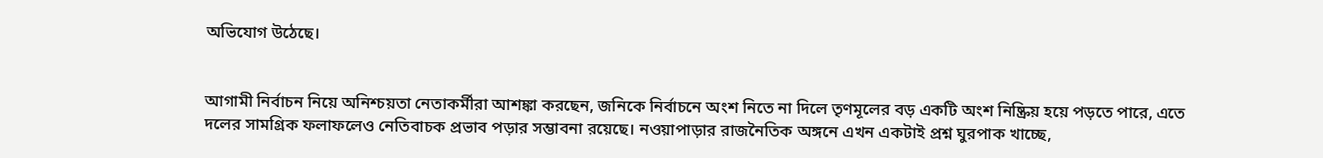অভিযোগ উঠেছে।


আগামী নির্বাচন নিয়ে অনিশ্চয়তা নেতাকর্মীরা আশঙ্কা করছেন, জনিকে নির্বাচনে অংশ নিতে না দিলে তৃণমূলের বড় একটি অংশ নিষ্ক্রিয় হয়ে পড়তে পারে, এতে দলের সামগ্রিক ফলাফলেও নেতিবাচক প্রভাব পড়ার সম্ভাবনা রয়েছে। নওয়াপাড়ার রাজনৈতিক অঙ্গনে এখন একটাই প্রশ্ন ঘুরপাক খাচ্ছে,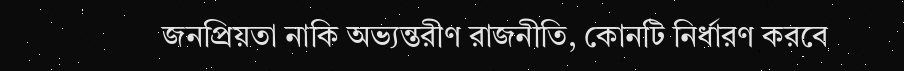জনপ্রিয়তা নাকি অভ্যন্তরীণ রাজনীতি, কোনটি নির্ধারণ করবে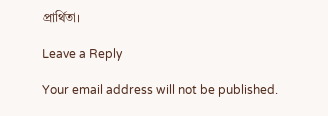প্রার্থিতা।

Leave a Reply

Your email address will not be published.